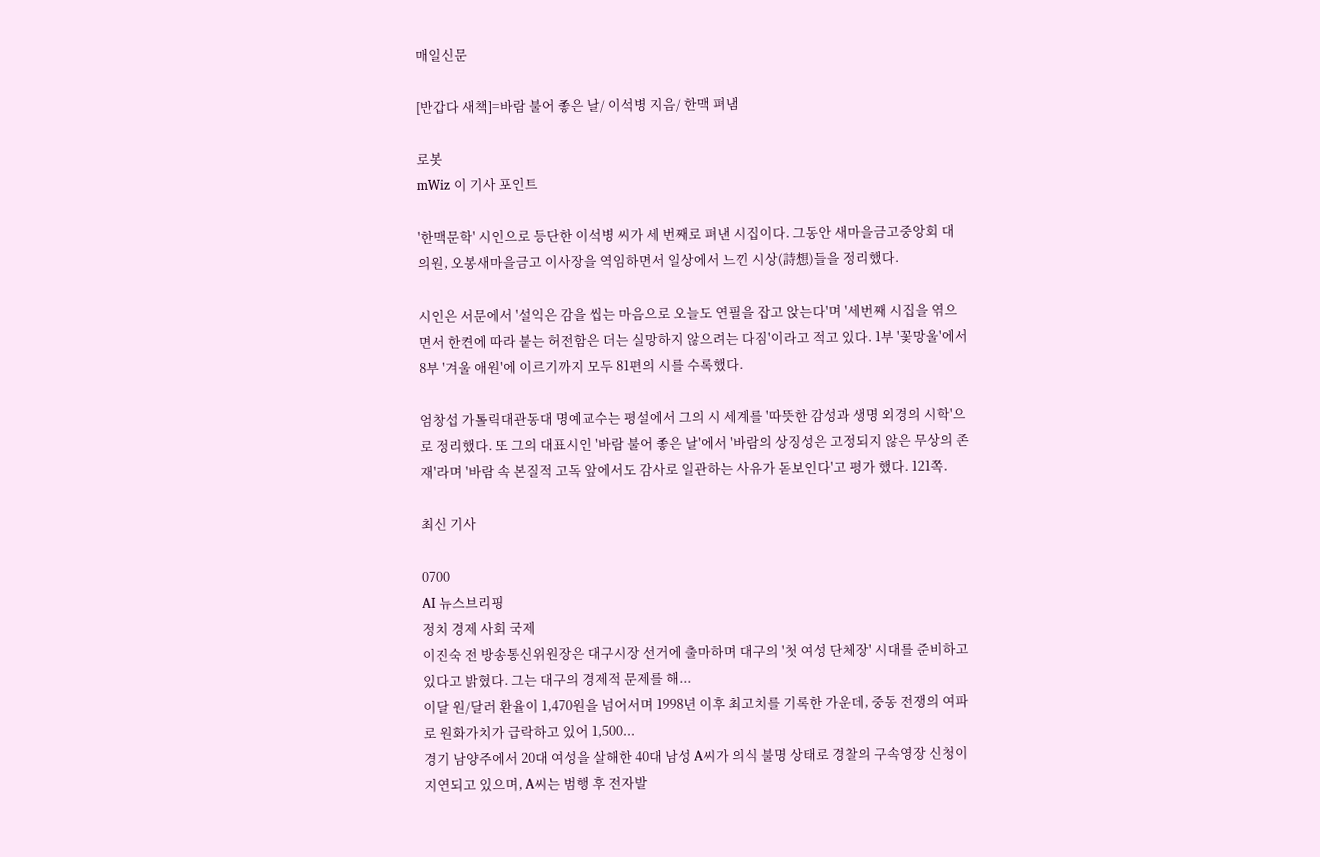매일신문

[반갑다 새책]=바람 불어 좋은 날/ 이석병 지음/ 한맥 펴냄

로봇
mWiz 이 기사 포인트

'한맥문학' 시인으로 등단한 이석병 씨가 세 번째로 펴낸 시집이다. 그동안 새마을금고중앙회 대의원, 오봉새마을금고 이사장을 역임하면서 일상에서 느낀 시상(詩想)들을 정리했다.

시인은 서문에서 '설익은 감을 씹는 마음으로 오늘도 연필을 잡고 앉는다'며 '세번째 시집을 엮으면서 한켠에 따라 붙는 허전함은 더는 실망하지 않으려는 다짐'이라고 적고 있다. 1부 '꽃망울'에서 8부 '겨울 애원'에 이르기까지 모두 81편의 시를 수록했다.

엄창섭 가톨릭대관동대 명예교수는 평설에서 그의 시 세계를 '따뜻한 감성과 생명 외경의 시학'으로 정리했다. 또 그의 대표시인 '바람 불어 좋은 날'에서 '바람의 상징성은 고정되지 않은 무상의 존재'라며 '바람 속 본질적 고독 앞에서도 감사로 일관하는 사유가 돋보인다'고 평가 했다. 121쪽.

최신 기사

0700
AI 뉴스브리핑
정치 경제 사회 국제
이진숙 전 방송통신위원장은 대구시장 선거에 출마하며 대구의 '첫 여성 단체장' 시대를 준비하고 있다고 밝혔다. 그는 대구의 경제적 문제를 해...
이달 원/달러 환율이 1,470원을 넘어서며 1998년 이후 최고치를 기록한 가운데, 중동 전쟁의 여파로 원화가치가 급락하고 있어 1,500...
경기 남양주에서 20대 여성을 살해한 40대 남성 A씨가 의식 불명 상태로 경찰의 구속영장 신청이 지연되고 있으며, A씨는 범행 후 전자발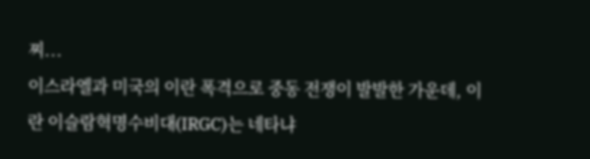찌...
이스라엘과 미국의 이란 폭격으로 중동 전쟁이 발발한 가운데, 이란 이슬람혁명수비대(IRGC)는 네타냐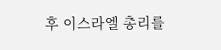후 이스라엘 총리를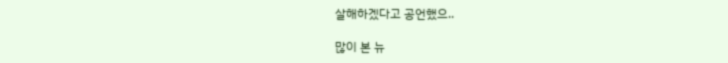살해하겠다고 공언했으..

많이 본 뉴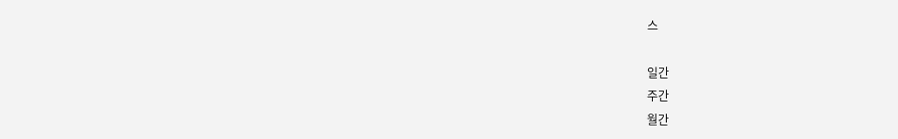스

일간
주간
월간